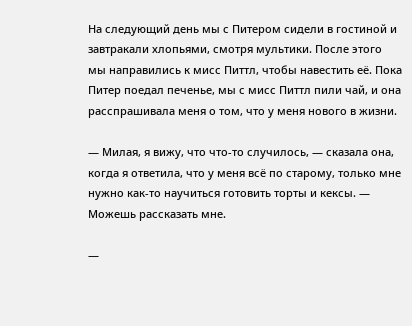На следующий день мы с Питером сидели в гостиной и завтракали хлопьями, смотря мультики. После этого мы направились к мисс Питтл, чтобы навестить её. Пока Питер поедал печенье, мы с мисс Питтл пили чай, и она расспрашивала меня о том, что у меня нового в жизни.

— Милая, я вижу, что что-то случилось, — сказала она, когда я ответила, что у меня всё по старому, только мне нужно как-то научиться готовить торты и кексы. — Можешь рассказать мне.

—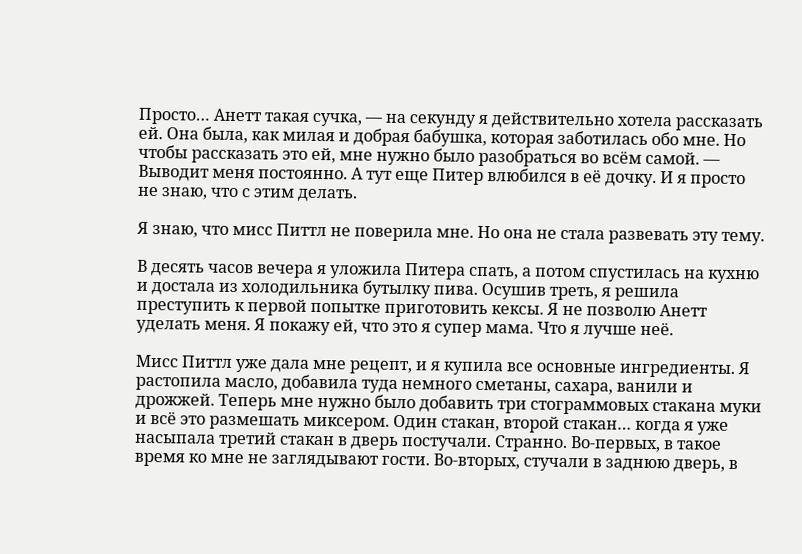Просто… Анетт такая сучка, — на секунду я действительно хотела рассказать ей. Она была, как милая и добрая бабушка, которая заботилась обо мне. Но чтобы рассказать это ей, мне нужно было разобраться во всём самой. — Выводит меня постоянно. А тут еще Питер влюбился в её дочку. И я просто не знаю, что с этим делать.

Я знаю, что мисс Питтл не поверила мне. Но она не стала развевать эту тему.

В десять часов вечера я уложила Питера спать, а потом спустилась на кухню и достала из холодильника бутылку пива. Осушив треть, я решила преступить к первой попытке приготовить кексы. Я не позволю Анетт уделать меня. Я покажу ей, что это я супер мама. Что я лучше неё.

Мисс Питтл уже дала мне рецепт, и я купила все основные ингредиенты. Я растопила масло, добавила туда немного сметаны, сахара, ванили и дрожжей. Теперь мне нужно было добавить три стограммовых стакана муки и всё это размешать миксером. Один стакан, второй стакан… когда я уже насыпала третий стакан в дверь постучали. Странно. Во-первых, в такое время ко мне не заглядывают гости. Во-вторых, стучали в заднюю дверь, в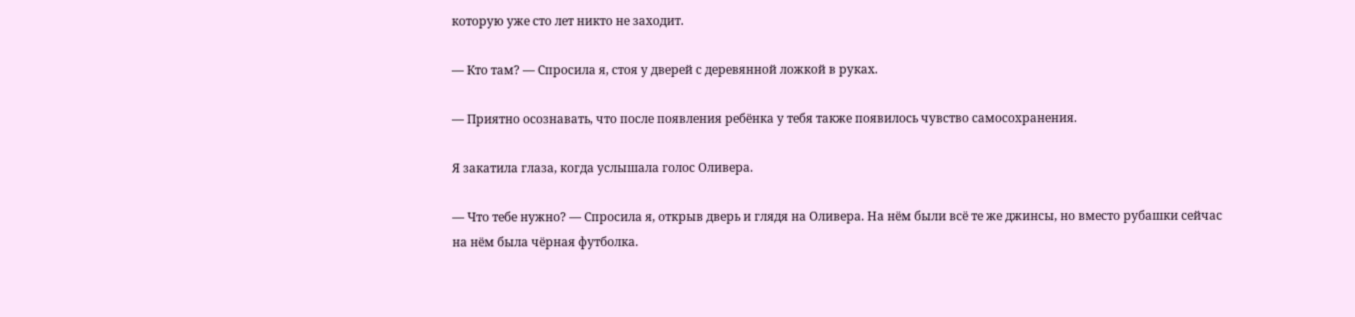которую уже сто лет никто не заходит.

— Кто там? — Спросила я, стоя у дверей с деревянной ложкой в руках.

— Приятно осознавать, что после появления ребёнка у тебя также появилось чувство самосохранения.

Я закатила глаза, когда услышала голос Оливера.

— Что тебе нужно? — Спросила я, открыв дверь и глядя на Оливера. На нём были всё те же джинсы, но вместо рубашки сейчас на нём была чёрная футболка.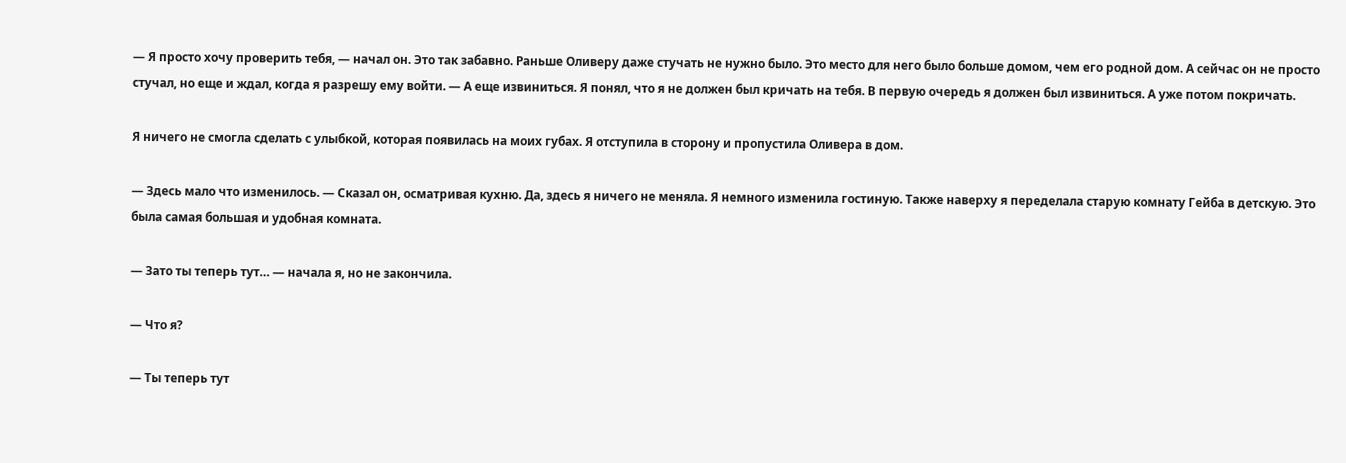— Я просто хочу проверить тебя, — начал он. Это так забавно. Раньше Оливеру даже стучать не нужно было. Это место для него было больше домом, чем его родной дом. А сейчас он не просто стучал, но еще и ждал, когда я разрешу ему войти. — А еще извиниться. Я понял, что я не должен был кричать на тебя. В первую очередь я должен был извиниться. А уже потом покричать.

Я ничего не смогла сделать с улыбкой, которая появилась на моих губах. Я отступила в сторону и пропустила Оливера в дом.

— Здесь мало что изменилось. — Сказал он, осматривая кухню. Да, здесь я ничего не меняла. Я немного изменила гостиную. Также наверху я переделала старую комнату Гейба в детскую. Это была самая большая и удобная комната.

— Зато ты теперь тут… — начала я, но не закончила.

— Что я?

— Ты теперь тут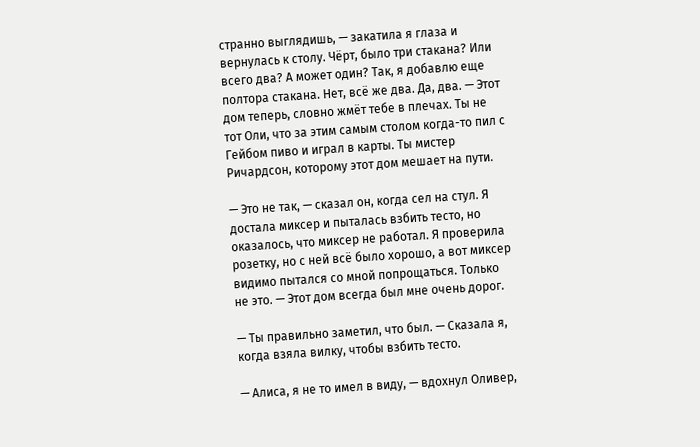странно выглядишь, — закатила я глаза и вернулась к столу. Чёрт, было три стакана? Или всего два? А может один? Так, я добавлю еще полтора стакана. Нет, всё же два. Да, два. — Этот дом теперь, словно жмёт тебе в плечах. Ты не тот Оли, что за этим самым столом когда-то пил с Гейбом пиво и играл в карты. Ты мистер Ричардсон, которому этот дом мешает на пути.

— Это не так, — сказал он, когда сел на стул. Я достала миксер и пыталась взбить тесто, но оказалось, что миксер не работал. Я проверила розетку, но с ней всё было хорошо, а вот миксер видимо пытался со мной попрощаться. Только не это. — Этот дом всегда был мне очень дорог.

— Ты правильно заметил, что был. — Сказала я, когда взяла вилку, чтобы взбить тесто.

— Алиса, я не то имел в виду, — вдохнул Оливер,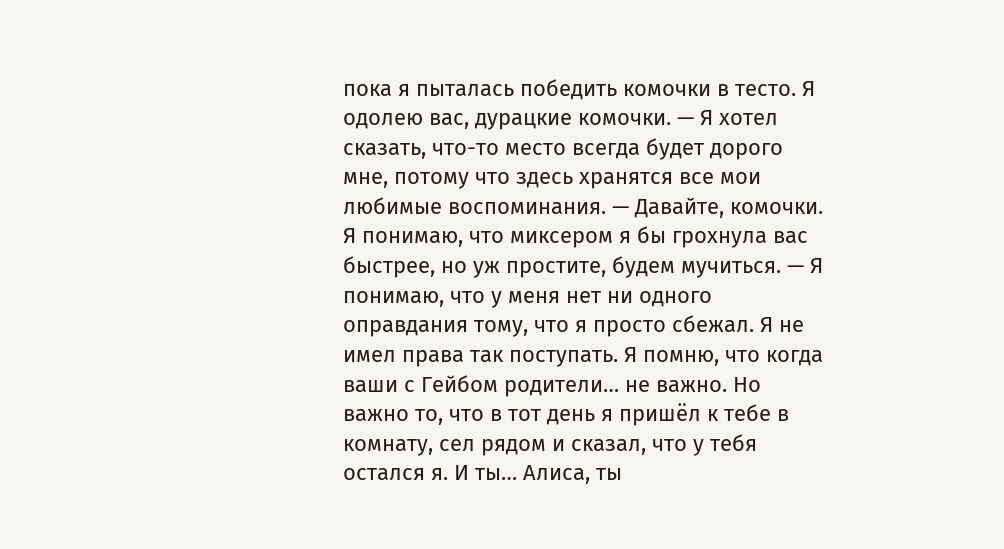пока я пыталась победить комочки в тесто. Я одолею вас, дурацкие комочки. — Я хотел сказать, что-то место всегда будет дорого мне, потому что здесь хранятся все мои любимые воспоминания. — Давайте, комочки. Я понимаю, что миксером я бы грохнула вас быстрее, но уж простите, будем мучиться. — Я понимаю, что у меня нет ни одного оправдания тому, что я просто сбежал. Я не имел права так поступать. Я помню, что когда ваши с Гейбом родители… не важно. Но важно то, что в тот день я пришёл к тебе в комнату, сел рядом и сказал, что у тебя остался я. И ты… Алиса, ты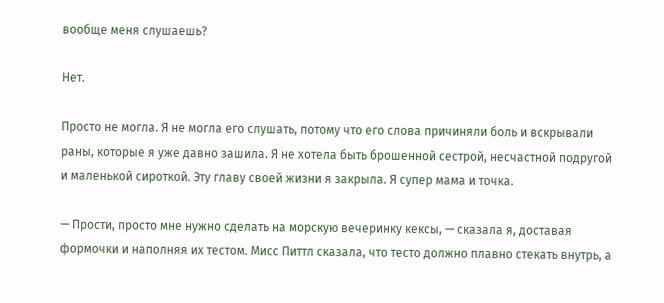вообще меня слушаешь?

Нет.

Просто не могла. Я не могла его слушать, потому что его слова причиняли боль и вскрывали раны, которые я уже давно зашила. Я не хотела быть брошенной сестрой, несчастной подругой и маленькой сироткой. Эту главу своей жизни я закрыла. Я супер мама и точка.

— Прости, просто мне нужно сделать на морскую вечеринку кексы, — сказала я, доставая формочки и наполняя их тестом. Мисс Питтл сказала, что тесто должно плавно стекать внутрь, а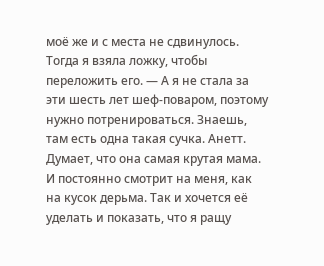моё же и с места не сдвинулось. Тогда я взяла ложку, чтобы переложить его. — А я не стала за эти шесть лет шеф-поваром, поэтому нужно потренироваться. Знаешь, там есть одна такая сучка. Анетт. Думает, что она самая крутая мама. И постоянно смотрит на меня, как на кусок дерьма. Так и хочется её уделать и показать, что я ращу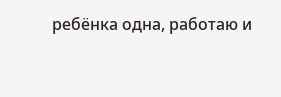ребёнка одна, работаю и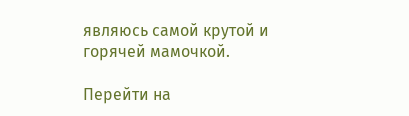являюсь самой крутой и горячей мамочкой.

Перейти на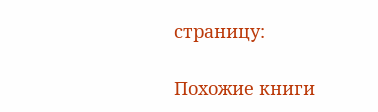страницу:

Похожие книги